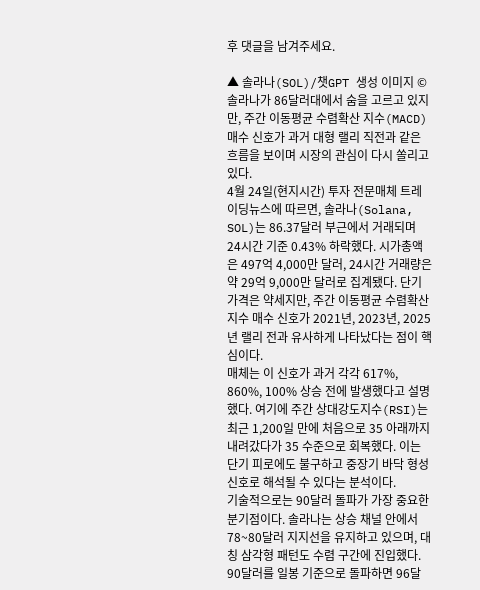후 댓글을 남겨주세요.

▲ 솔라나(SOL)/챗GPT 생성 이미지 ©
솔라나가 86달러대에서 숨을 고르고 있지만, 주간 이동평균 수렴확산 지수(MACD) 매수 신호가 과거 대형 랠리 직전과 같은 흐름을 보이며 시장의 관심이 다시 쏠리고 있다.
4월 24일(현지시간) 투자 전문매체 트레이딩뉴스에 따르면, 솔라나(Solana, SOL)는 86.37달러 부근에서 거래되며 24시간 기준 0.43% 하락했다. 시가총액은 497억 4,000만 달러, 24시간 거래량은 약 29억 9,000만 달러로 집계됐다. 단기 가격은 약세지만, 주간 이동평균 수렴확산 지수 매수 신호가 2021년, 2023년, 2025년 랠리 전과 유사하게 나타났다는 점이 핵심이다.
매체는 이 신호가 과거 각각 617%, 860%, 100% 상승 전에 발생했다고 설명했다. 여기에 주간 상대강도지수(RSI)는 최근 1,200일 만에 처음으로 35 아래까지 내려갔다가 35 수준으로 회복했다. 이는 단기 피로에도 불구하고 중장기 바닥 형성 신호로 해석될 수 있다는 분석이다.
기술적으로는 90달러 돌파가 가장 중요한 분기점이다. 솔라나는 상승 채널 안에서 78~80달러 지지선을 유지하고 있으며, 대칭 삼각형 패턴도 수렴 구간에 진입했다. 90달러를 일봉 기준으로 돌파하면 96달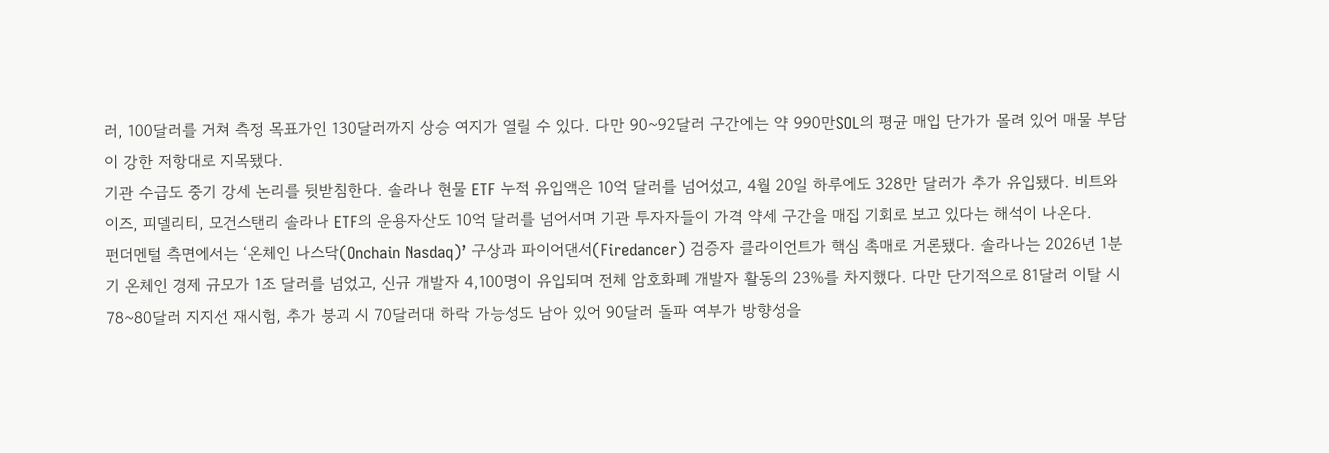러, 100달러를 거쳐 측정 목표가인 130달러까지 상승 여지가 열릴 수 있다. 다만 90~92달러 구간에는 약 990만SOL의 평균 매입 단가가 몰려 있어 매물 부담이 강한 저항대로 지목됐다.
기관 수급도 중기 강세 논리를 뒷받침한다. 솔라나 현물 ETF 누적 유입액은 10억 달러를 넘어섰고, 4월 20일 하루에도 328만 달러가 추가 유입됐다. 비트와이즈, 피델리티, 모건스탠리 솔라나 ETF의 운용자산도 10억 달러를 넘어서며 기관 투자자들이 가격 약세 구간을 매집 기회로 보고 있다는 해석이 나온다.
펀더멘털 측면에서는 ‘온체인 나스닥(Onchain Nasdaq)’ 구상과 파이어댄서(Firedancer) 검증자 클라이언트가 핵심 촉매로 거론됐다. 솔라나는 2026년 1분기 온체인 경제 규모가 1조 달러를 넘었고, 신규 개발자 4,100명이 유입되며 전체 암호화폐 개발자 활동의 23%를 차지했다. 다만 단기적으로 81달러 이탈 시 78~80달러 지지선 재시험, 추가 붕괴 시 70달러대 하락 가능성도 남아 있어 90달러 돌파 여부가 방향성을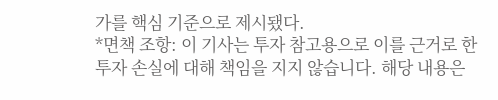가를 핵심 기준으로 제시됐다.
*면책 조항: 이 기사는 투자 참고용으로 이를 근거로 한 투자 손실에 대해 책임을 지지 않습니다. 해당 내용은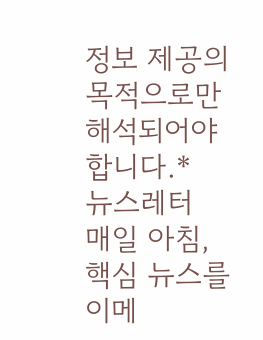정보 제공의 목적으로만 해석되어야 합니다.*
뉴스레터
매일 아침, 핵심 뉴스를 이메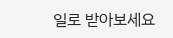일로 받아보세요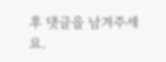후 댓글을 남겨주세요.